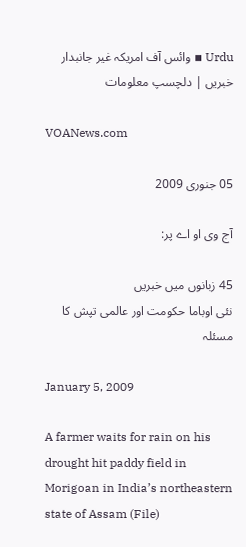Urdu ▪ وائس آف امریکہ غیر جانبدار خبریں | دلچسپ معلومات

VOANews.com

05 جنوری 2009

آج وی او اے پر:

45 زبانوں میں خبریں
نئی اوباما حکومت اور عالمی تپش کا مسئلہ

January 5, 2009

A farmer waits for rain on his drought hit paddy field in Morigoan in India’s northeastern state of Assam (File)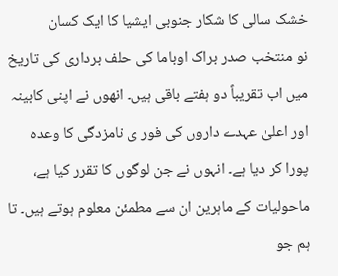خشک سالی کا شکار جنوبی ایشیا کا ایک کسان
نو منتخب صدر براک اوباما کی حلف برداری کی تاریخ میں اب تقریباً دو ہفتے باقی ہیں۔ انھوں نے اپنی کابینہ اور اعلیٰ عہدے داروں کی فور ی نامزدگی کا وعدہ پورا کر دیا ہے۔ انہوں نے جن لوگوں کا تقرر کیا ہے، ماحولیات کے ماہرین ان سے مطمئن معلوم ہوتے ہیں۔ تا ہم جو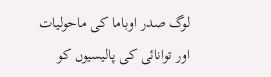لوگ صدر اوباما کی ماحولیات اور توانائی کی پالیسیوں کو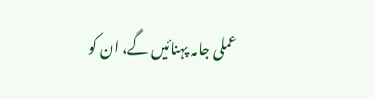عملی جامہ پہنائیں گے، ان کو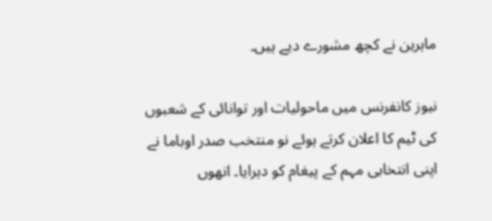ماہرین نے کچھ مشورے دیے ہیں۔

نیوز کانفرنس میں ماحولیات اور توانائی کے شعبوں کی ٹیم کا اعلان کرتے ہوئے نو منتخب صدر اوباما نے اپنی انتخابی مہم کے پیغام کو دہرایا۔ انھوں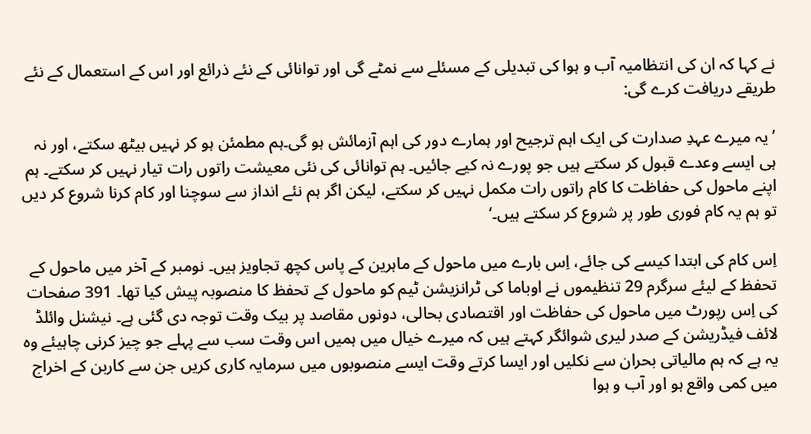نے کہا کہ ان کی انتظامیہ آب و ہوا کی تبدیلی کے مسئلے سے نمٹے گی اور توانائی کے نئے ذرائع اور اس کے استعمال کے نئے طریقے دریافت کرے گی:

’یہ میرے عہدِ صدارت کی ایک اہم ترجیح اور ہمارے دور کی اہم آزمائش ہو گی۔ہم مطمئن ہو کر نہیں بیٹھ سکتے، اور نہ ہی ایسے وعدے قبول کر سکتے ہیں جو پورے نہ کیے جائیں۔ ہم توانائی کی نئی معیشت راتوں رات تیار نہیں کر سکتے۔ ہم اپنے ماحول کی حفاظت کا کام راتوں رات مکمل نہیں کر سکتے، لیکن اگر ہم نئے انداز سے سوچنا اور کام کرنا شروع کر دیں تو ہم یہ کام فوری طور پر شروع کر سکتے ہیں۔‘

اِس کام کی ابتدا کیسے کی جائے، اِس بارے میں ماحول کے ماہرین کے پاس کچھ تجاویز ہیں۔ نومبر کے آخر میں ماحول کے تحفظ کے لیئے سرگرم 29 تنظیموں نے اوباما کی ٹرانزیشن ٹیم کو ماحول کے تحفظ کا منصوبہ پیش کیا تھا۔ 391 صفحات کی اِس رپورٹ میں ماحول کی حفاظت اور اقتصادی بحالی، دونوں مقاصد پر بیک وقت توجہ دی گئی ہے۔ نیشنل وائلڈ لائف فیڈریشن کے صدر لیری شوائگر کہتے ہیں کہ میرے خیال میں ہمیں اس وقت سب سے پہلے جو چیز کرنی چاہیئے وہ یہ ہے کہ ہم مالیاتی بحران سے نکلیں اور ایسا کرتے وقت ایسے منصوبوں میں سرمایہ کاری کریں جن سے کاربن کے اخراج میں کمی واقع ہو اور آب و ہوا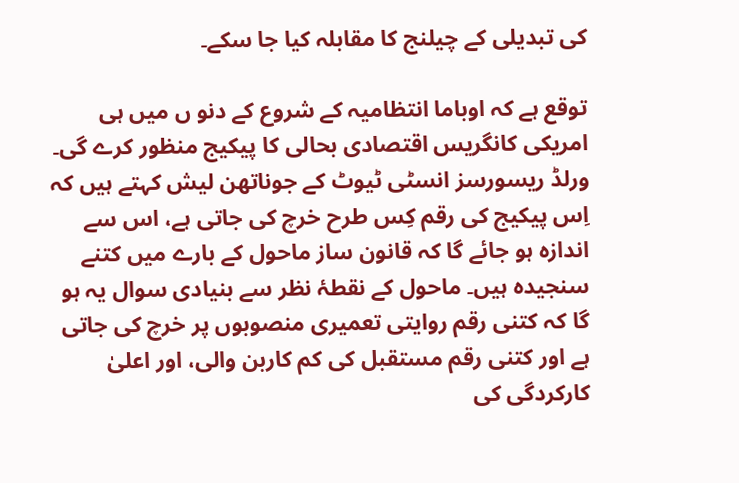کی تبدیلی کے چیلنج کا مقابلہ کیا جا سکے۔

توقع ہے کہ اوباما انتظامیہ کے شروع کے دنو ں میں ہی امریکی کانگریس اقتصادی بحالی کا پیکیج منظور کرے گی۔ ورلڈ ریسورسز انسٹی ٹیوٹ کے جوناتھن لیش کہتے ہیں کہ اِس پیکیج کی رقم کِس طرح خرچ کی جاتی ہے، اس سے اندازہ ہو جائے گا کہ قانون ساز ماحول کے بارے میں کتنے سنجیدہ ہیں۔ ماحول کے نقطۂ نظر سے بنیادی سوال یہ ہو گا کہ کتنی رقم روایتی تعمیری منصوبوں پر خرچ کی جاتی ہے اور کتنی رقم مستقبل کی کم کاربن والی، اور اعلیٰ کارکردگی کی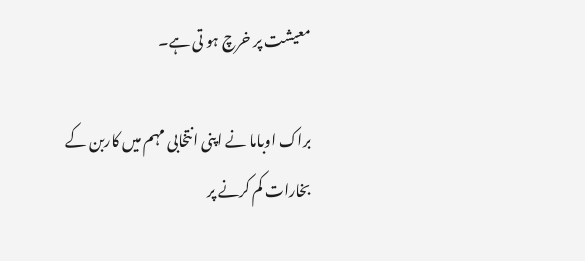معیشت پر خرچ ہو تی ہے۔

براک اوباما نے اپنی انتخابی مہم میں کاربن کے بخارات کم کرنے پر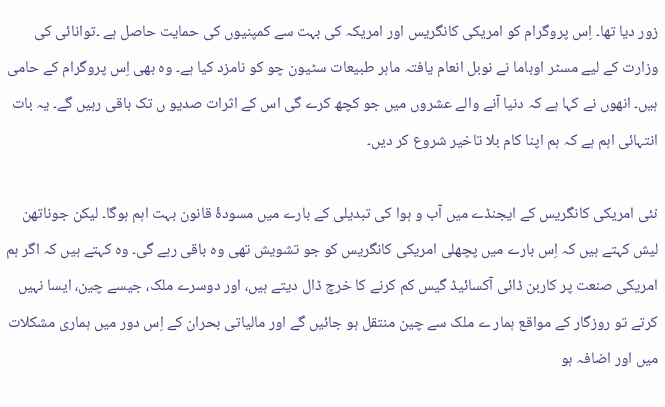زور دیا تھا۔ اِس پروگرام کو امریکی کانگریس اور امریکہ کی بہت سے کمپنیوں کی حمایت حاصل ہے ۔توانائی کی وزارت کے لیے مسٹر اوباما نے نوبل انعام یافتہ ماہر طبیعات سٹیون چو کو نامزد کیا ہے۔ وہ بھی اِس پروگرام کے حامی ہیں۔ انھوں نے کہا ہے کہ دنیا آنے والے عشروں میں جو کچھ کرے گی اس کے اثرات صدیو ں تک باقی رہیں گے۔ یہ بات انتہائی اہم ہے کہ ہم اپنا کام بلا تاخیر شروع کر دیں۔

نئی امریکی کانگریس کے ایجنڈے میں آب و ہوا کی تبدیلی کے بارے میں مسودۂ قانون بہت اہم ہوگا۔ لیکن جوناتھن لیش کہتے ہیں کہ اِس بارے میں پچھلی امریکی کانگریس کو جو تشویش تھی وہ باقی رہے گی۔ وہ کہتے ہیں کہ اگر ہم امریکی صنعت پر کاربن ڈائی آکسائیڈ گیس کم کرنے کا خرچ ڈال دیتے ہیں، اور دوسرے ملک، جیسے چین، ایسا نہیں کرتے تو روزگار کے مواقع ہمار ے ملک سے چین منتقل ہو جائیں گے اور مالیاتی بحران کے اِس دور میں ہماری مشکلات میں اور اضافہ ہو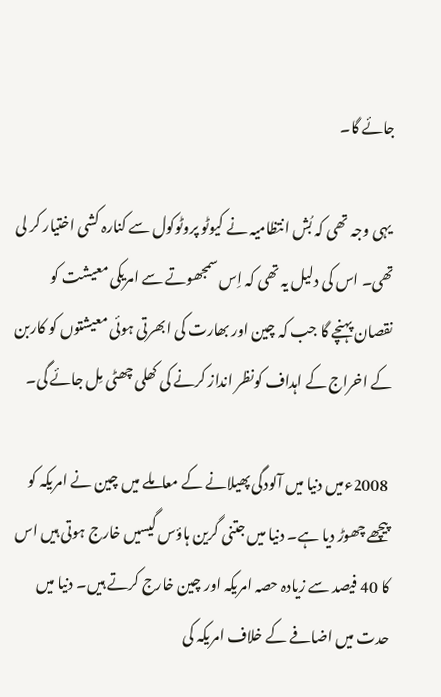جائے گا۔

 یہی وجہ تھی کہ بُش انتظامیہ نے کیوٹو پروٹوکول سے کنارہ کشی اختیار کر لی تھی۔ اس کی دلیل یہ تھی کہ اِس سمجھوتے سے امریکی معیشت کو نقصان پہنچے گا جب کہ چین اور بھارت کی ابھرتی ہوئی معیشتوں کو کاربن کے اخراج کے اہداف کونظر انداز کرنے کی کھلی چھٹی مِل جائے گی۔

 2008ءمیں دنیا میں آلودگی پھیلانے کے معاملے میں چین نے امریکہ کو پیچھے چھوڑ دیا ہے۔ دنیا میں جتنی گرین ہاؤس گیسیں خارج ہوتی ہیں اس کا 40 فیصد سے زیادہ حصہ امریکہ اور چین خارج کرتے ہیں۔ دنیا میں حدت میں اضافے کے خلاف امریکہ کی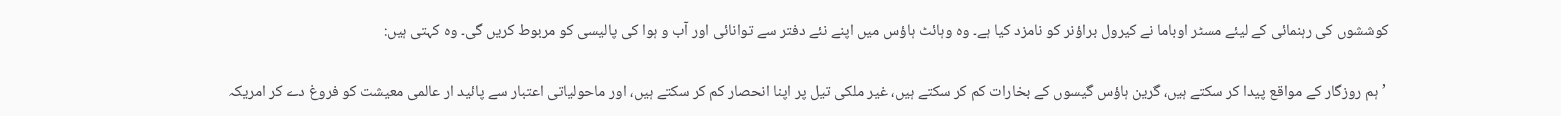کوششوں کی رہنمائی کے لیئے مسٹر اوباما نے کیرول براؤنر کو نامزد کیا ہے۔ وہ وہائٹ ہاؤس میں اپنے نئے دفتر سے توانائی اور آب و ہوا کی پالیسی کو مربوط کریں گی۔ وہ کہتی ہیں:

 ’ہم روزگار کے مواقع پیدا کر سکتے ہیں، گرین ہاؤس گیسوں کے بخارات کم کر سکتے ہیں، غیر ملکی تیل پر اپنا انحصار کم کر سکتے ہیں، اور ماحولیاتی اعتبار سے پائید ار عالمی معیشت کو فروغ دے کر امریکہ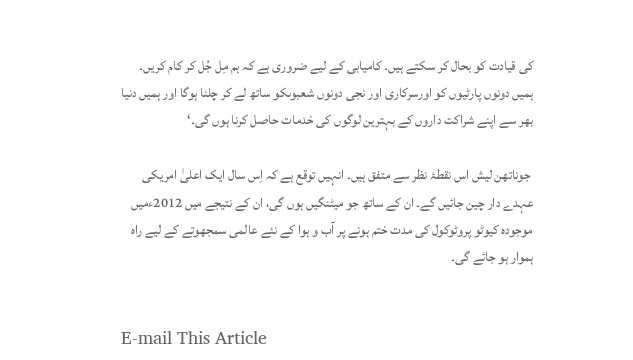کی قیادت کو بحال کر سکتے ہیں۔ کامیابی کے لیے ضروری ہے کہ ہم مِل جُل کر کام کریں۔ ہمیں دونوں پارٹیوں کو اورسرکاری اور نجی دونوں شعبوںکو ساتھ لے کر چلنا ہوگا اور ہمیں دنیا بھر سے اپنے شراکت داروں کے بہترین لوگوں کی خدمات حاصل کرنا ہوں گی۔‘

 جوناتھن لیش اس نقطۂ نظر سے متفق ہیں۔ انہیں توقع ہے کہ اِس سال ایک اعلیٰ امریکی عہدے دار چین جائیں گے۔ ان کے ساتھ جو میٹنگیں ہوں گی، ان کے نتیجے میں 2012ءمیں موجودہ کیوٹو پروٹوکول کی مدت ختم ہونے پر آب و ہوا کے نئے عالمی سمجھوتے کے لیے راہ ہموار ہو جائے گی۔


E-mail This Article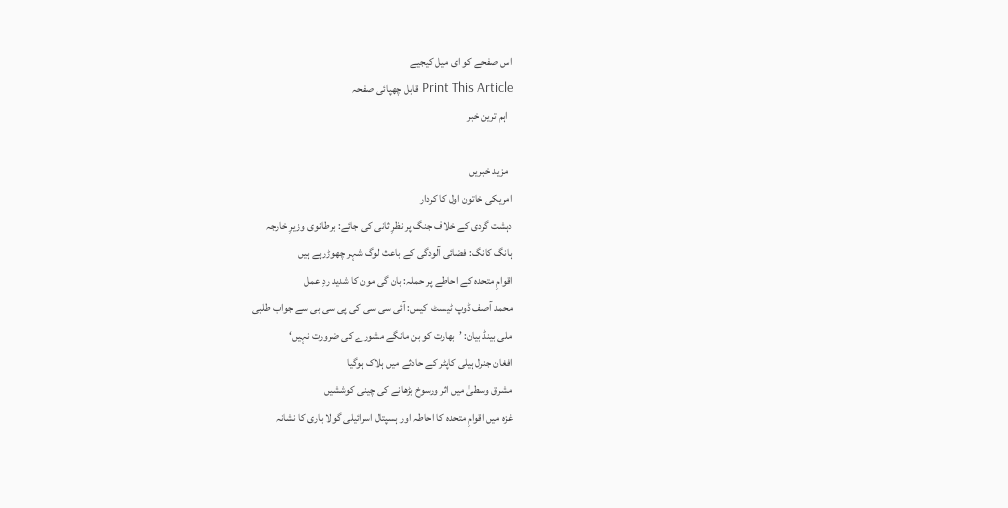اس صفحے کو ای میل کیجیے
Print This Article قابل چھپائی صفحہ
  اہم ترین خبر

  مزید خبریں
امریکی خاتون اول کا کردار
دہشت گردی کے خلاف جنگ پر نظرِ ثانی کی جائے: برطانوی وزیرِ خارجہ
ہانگ کانگ: فضائی آلودگی کے باعث لوگ شہر چھوڑرہے ہیں
اقوامِ متحدہ کے احاطے پر حملہ: بان گی مون کا شدید ردِ عمل
محمد آصف ڈوپ ٹیسٹ  کیس: آئی سی سی کی پی سی بی سے جواب طلبی
ملی بینڈ بیان: ’بھارت کو بن مانگے مشورے کی ضرورت نہیں‘
افغان جنرل ہیلی کاپٹر کے حادثے میں ہلاک ہوگیا
مشرق وسطیٰ میں اثر ورسوخ بڑھانے کی چینی کوششیں
غزہ میں اقوامِ متحدہ کا احاطہ اور ہسپتال اسرائیلی گولا باری کا نشانہ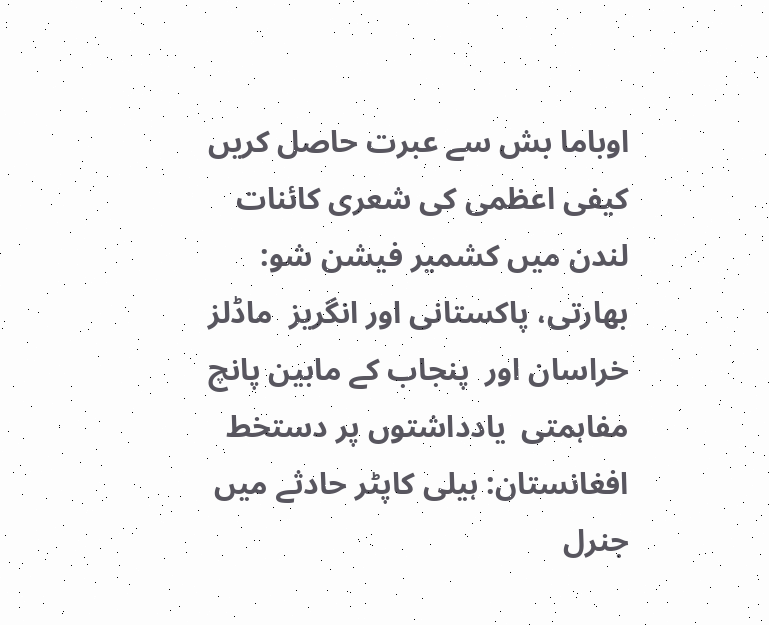اوباما بش سے عبرت حاصل کریں
کیفی اعظمی کی شعری کائنات
لندن میں کشمیر فیشن شو:  بھارتی، پاکستانی اور انگریز  ماڈلز
خراسان اور  پنجاب کے مابین پانچ مفاہمتی  یادداشتوں پر دستخط
افغانستان: ہیلی کاپٹر حادثے میں جنرل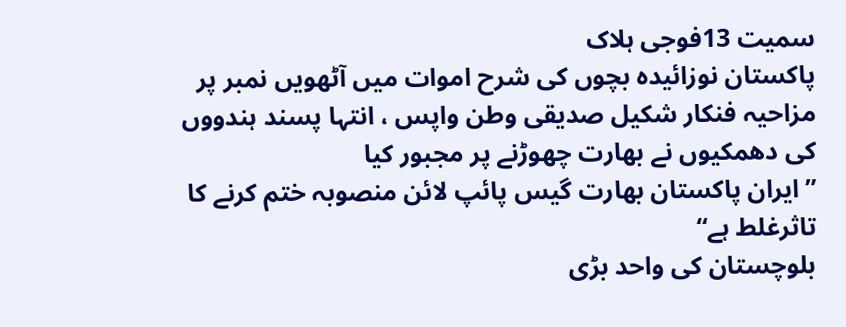سمیت 13فوجی ہلاک
پاکستان نوزائیدہ بچوں کی شرح اموات میں آٹھویں نمبر پر
مزاحیہ فنکار شکیل صدیقی وطن واپس ، انتہا پسند ہندووں کی دھمکیوں نے بھارت چھوڑنے پر مجبور کیا
”ایران پاکستان بھارت گیس پائپ لائن منصوبہ ختم کرنے کا تاثرغلط ہے“
بلوچستان کی واحد بڑی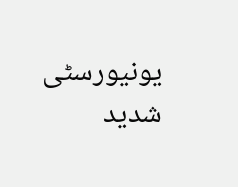یونیورسٹی شدید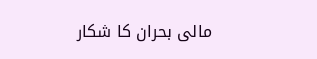مالی بحران کا شکار